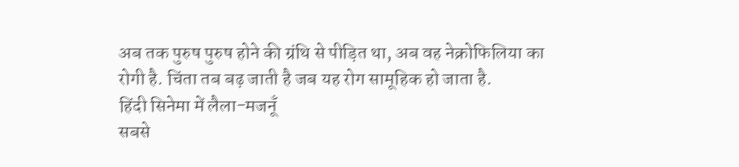अब तक पुरुष पुरुष होने की ग्रंथि से पीड़ित था, अब वह नेक्रोफिलिया का रोगी है. चिंता तब बढ़ जाती है जब यह रोग सामूहिक हो जाता है.
हिंदी सिनेमा में लैला-मजनूँ
सबसे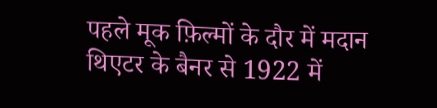पहले मूक फ़िल्मों के दौर में मदान थिएटर के बैनर से 1922 में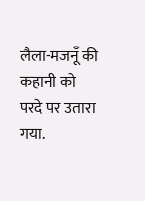लैला-मजनूँ की कहानी को परदे पर उतारा गया.